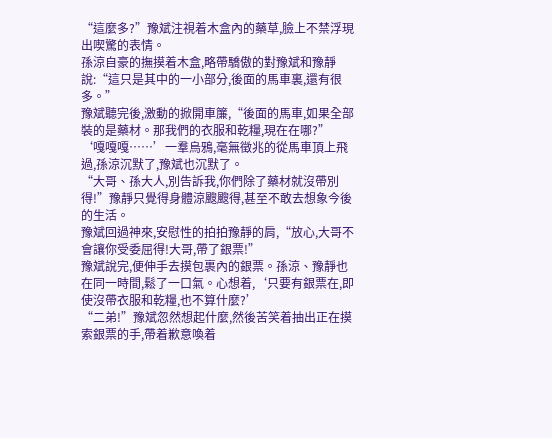“這麼多?”豫斌注視着木盒內的藥草,臉上不禁浮現出喫驚的表情。
孫涼自豪的撫摸着木盒,略帶驕傲的對豫斌和豫靜說:“這只是其中的一小部分,後面的馬車裏,還有很多。”
豫斌聽完後,激動的掀開車簾,“後面的馬車,如果全部裝的是藥材。那我們的衣服和乾糧,現在在哪?”
‘嘎嘎嘎……’一羣烏鴉,毫無徵兆的從馬車頂上飛過,孫涼沉默了,豫斌也沉默了。
“大哥、孫大人,別告訴我,你們除了藥材就沒帶別得!”豫靜只覺得身體涼颼颼得,甚至不敢去想象今後的生活。
豫斌回過神來,安慰性的拍拍豫靜的肩,“放心,大哥不會讓你受委屈得!大哥,帶了銀票!”
豫斌說完,便伸手去摸包裹內的銀票。孫涼、豫靜也在同一時間,鬆了一口氣。心想着,‘只要有銀票在,即使沒帶衣服和乾糧,也不算什麼?’
“二弟!”豫斌忽然想起什麼,然後苦笑着抽出正在摸索銀票的手,帶着歉意喚着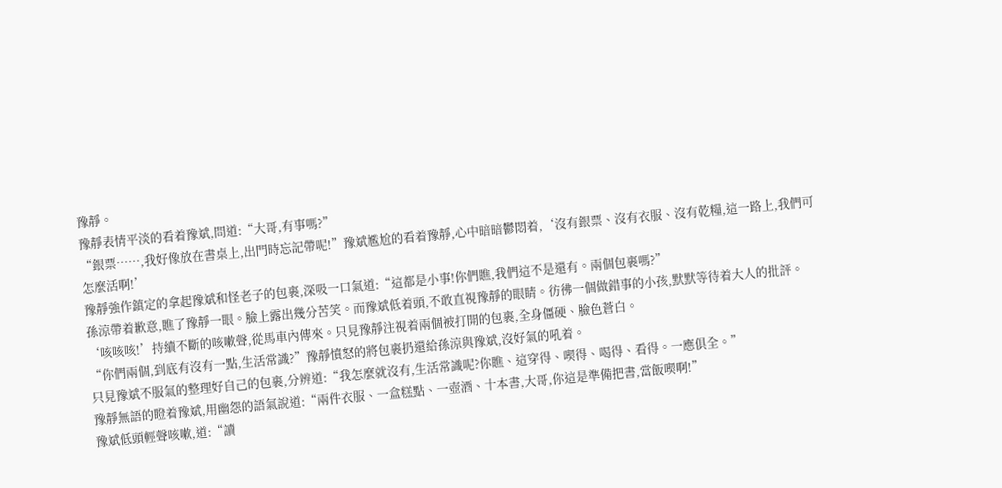豫靜。
豫靜表情平淡的看着豫斌,問道:“大哥,有事嗎?”
“銀票……,我好像放在書桌上,出門時忘記帶呢!”豫斌尷尬的看着豫靜,心中暗暗鬱悶着,‘沒有銀票、沒有衣服、沒有乾糧,這一路上,我們可怎麼活啊!’
豫靜強作鎮定的拿起豫斌和怪老子的包裹,深吸一口氣道:“這都是小事!你們瞧,我們這不是還有。兩個包裹嗎?”
孫涼帶着歉意,瞧了豫靜一眼。臉上露出幾分苦笑。而豫斌低着頭,不敢直視豫靜的眼睛。彷彿一個做錯事的小孩,默默等待着大人的批評。
‘咳咳咳!’持續不斷的咳嗽聲,從馬車內傳來。只見豫靜注視着兩個被打開的包裹,全身僵硬、臉色蒼白。
“你們兩個,到底有沒有一點,生活常識?”豫靜憤怒的將包裹扔還給孫涼與豫斌,沒好氣的吼着。
只見豫斌不服氣的整理好自己的包裹,分辨道:“我怎麼就沒有,生活常識呢?你瞧、這穿得、喫得、喝得、看得。一應俱全。”
豫靜無語的瞪着豫斌,用幽怨的語氣說道:“兩件衣服、一盒糕點、一壺酒、十本書,大哥,你這是準備把書,當飯喫啊!”
豫斌低頭輕聲咳嗽,道:“讀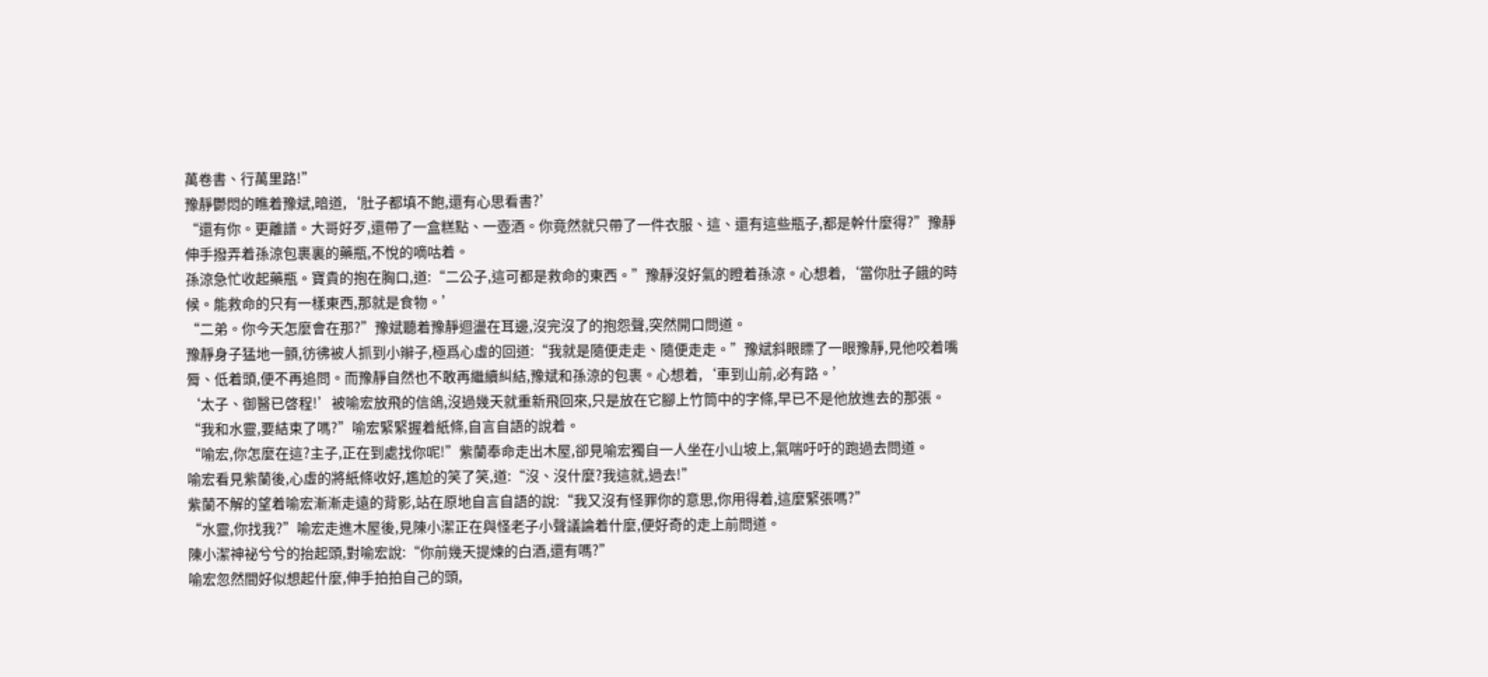萬卷書、行萬里路!”
豫靜鬱悶的瞧着豫斌,暗道,‘肚子都填不飽,還有心思看書?’
“還有你。更離譜。大哥好歹,還帶了一盒糕點、一壺酒。你竟然就只帶了一件衣服、這、還有這些瓶子,都是幹什麼得?”豫靜伸手撥弄着孫涼包裹裏的藥瓶,不悅的嘀咕着。
孫涼急忙收起藥瓶。寶貴的抱在胸口,道:“二公子,這可都是救命的東西。”豫靜沒好氣的瞪着孫涼。心想着,‘當你肚子餓的時候。能救命的只有一樣東西,那就是食物。’
“二弟。你今天怎麼會在那?”豫斌聽着豫靜迴盪在耳邊,沒完沒了的抱怨聲,突然開口問道。
豫靜身子猛地一顫,彷彿被人抓到小辮子,極爲心虛的回道:“我就是隨便走走、隨便走走。”豫斌斜眼瞟了一眼豫靜,見他咬着嘴脣、低着頭,便不再追問。而豫靜自然也不敢再繼續糾結,豫斌和孫涼的包裹。心想着,‘車到山前,必有路。’
‘太子、御醫已啓程!’被喻宏放飛的信鴿,沒過幾天就重新飛回來,只是放在它腳上竹筒中的字條,早已不是他放進去的那張。
“我和水靈,要結束了嗎?”喻宏緊緊握着紙條,自言自語的說着。
“喻宏,你怎麼在這?主子,正在到處找你呢!”紫蘭奉命走出木屋,卻見喻宏獨自一人坐在小山坡上,氣喘吁吁的跑過去問道。
喻宏看見紫蘭後,心虛的將紙條收好,尷尬的笑了笑,道:“沒、沒什麼?我這就,過去!”
紫蘭不解的望着喻宏漸漸走遠的背影,站在原地自言自語的說:“我又沒有怪罪你的意思,你用得着,這麼緊張嗎?”
“水靈,你找我?”喻宏走進木屋後,見陳小潔正在與怪老子小聲議論着什麼,便好奇的走上前問道。
陳小潔神祕兮兮的抬起頭,對喻宏說:“你前幾天提煉的白酒,還有嗎?”
喻宏忽然間好似想起什麼,伸手拍拍自己的頭,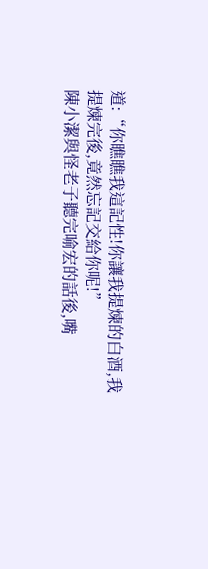道:“你瞧瞧我這記性!你讓我提煉的白酒,我提煉完後,竟然忘記交給你呢!”
陳小潔與怪老子聽完喻宏的話後,嘴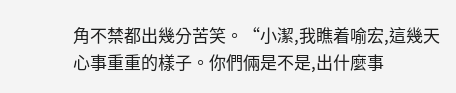角不禁都出幾分苦笑。“小潔,我瞧着喻宏,這幾天心事重重的樣子。你們倆是不是,出什麼事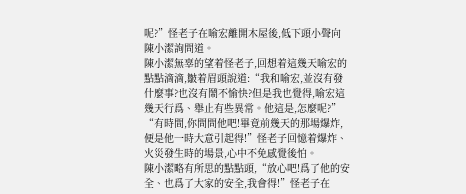呢?”怪老子在喻宏離開木屋後,低下頭小聲向陳小潔詢問道。
陳小潔無辜的望着怪老子,回想着這幾天喻宏的點點滴滴,皺着眉頭說道:“我和喻宏,並沒有發什麼事?也沒有鬧不愉快?但是我也覺得,喻宏這幾天行爲、舉止有些異常。他這是,怎麼呢?”
“有時間,你問問他吧!畢竟前幾天的那場爆炸,便是他一時大意引起得!”怪老子回憶着爆炸、火災發生時的場景,心中不免感覺後怕。
陳小潔略有所思的點點頭,“放心吧!爲了他的安全、也爲了大家的安全,我會得!”怪老子在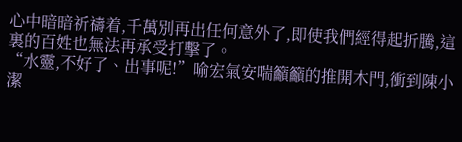心中暗暗祈禱着,千萬別再出任何意外了,即使我們經得起折騰,這裏的百姓也無法再承受打擊了。
“水靈,不好了、出事呢!”喻宏氣安喘籲籲的推開木門,衝到陳小潔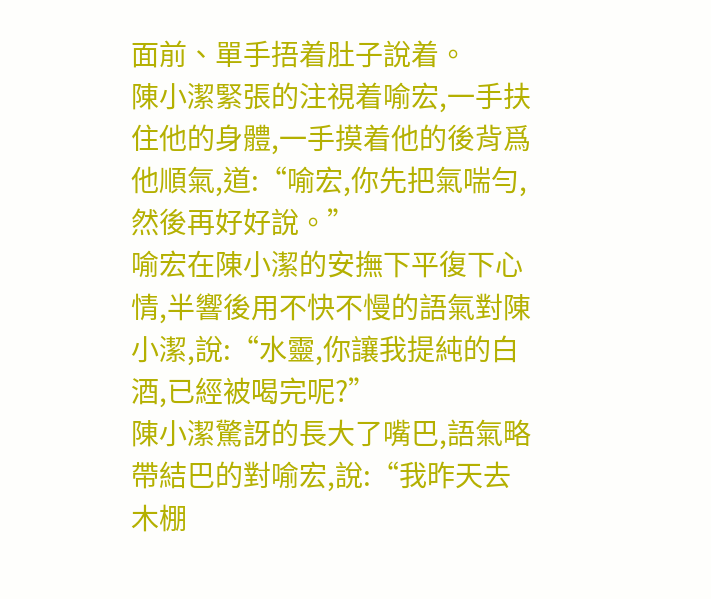面前、單手捂着肚子說着。
陳小潔緊張的注視着喻宏,一手扶住他的身體,一手摸着他的後背爲他順氣,道:“喻宏,你先把氣喘勻,然後再好好說。”
喻宏在陳小潔的安撫下平復下心情,半響後用不快不慢的語氣對陳小潔,說:“水靈,你讓我提純的白酒,已經被喝完呢?”
陳小潔驚訝的長大了嘴巴,語氣略帶結巴的對喻宏,說:“我昨天去木棚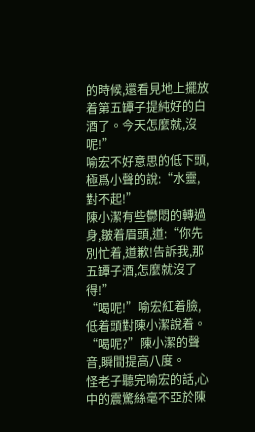的時候,還看見地上擺放着第五罈子提純好的白酒了。今天怎麼就,沒呢!”
喻宏不好意思的低下頭,極爲小聲的說:“水靈,對不起!”
陳小潔有些鬱悶的轉過身,皺着眉頭,道:“你先別忙着,道歉!告訴我,那五罈子酒,怎麼就沒了得!”
“喝呢!”喻宏紅着臉,低着頭對陳小潔說着。
“喝呢?”陳小潔的聲音,瞬間提高八度。
怪老子聽完喻宏的話,心中的震驚絲毫不亞於陳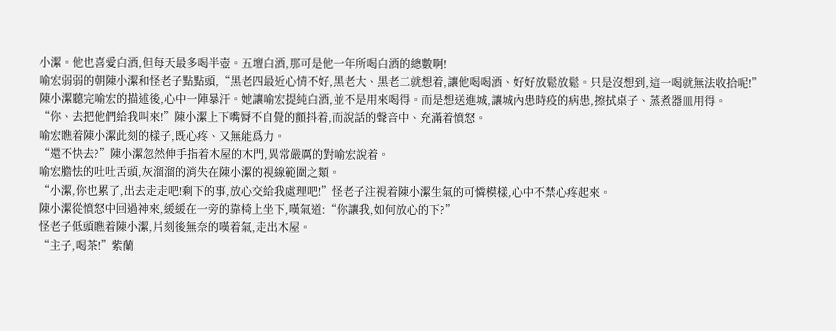小潔。他也喜愛白酒,但每天最多喝半壺。五壇白酒,那可是他一年所喝白酒的總數啊!
喻宏弱弱的朝陳小潔和怪老子點點頭,“黑老四最近心情不好,黑老大、黑老二就想着,讓他喝喝酒、好好放鬆放鬆。只是沒想到,這一喝就無法收拾呢!”
陳小潔聽完喻宏的描述後,心中一陣暴汗。她讓喻宏提純白酒,並不是用來喝得。而是想送進城,讓城內患時疫的病患,擦拭桌子、蒸煮器皿用得。
“你、去把他們給我叫來!”陳小潔上下嘴脣不自覺的顫抖着,而說話的聲音中、充滿着憤怒。
喻宏瞧着陳小潔此刻的樣子,既心疼、又無能爲力。
“還不快去?”陳小潔忽然伸手指着木屋的木門,異常嚴厲的對喻宏說着。
喻宏膽怯的吐吐舌頭,灰溜溜的消失在陳小潔的視線範圍之類。
“小潔,你也累了,出去走走吧!剩下的事,放心交給我處理吧!”怪老子注視着陳小潔生氣的可憐模樣,心中不禁心疼起來。
陳小潔從憤怒中回過神來,緩緩在一旁的靠椅上坐下,嘆氣道:“你讓我,如何放心的下?”
怪老子低頭瞧着陳小潔,片刻後無奈的嘆着氣,走出木屋。
“主子,喝茶!”紫蘭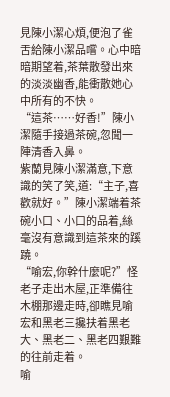見陳小潔心煩,便泡了雀舌給陳小潔品嚐。心中暗暗期望着,茶葉散發出來的淡淡幽香,能衝散她心中所有的不快。
“這茶……好香!”陳小潔隨手接過茶碗,忽聞一陣清香入鼻。
紫蘭見陳小潔滿意,下意識的笑了笑,道:“主子,喜歡就好。”陳小潔端着茶碗小口、小口的品着,絲毫沒有意識到這茶來的蹊蹺。
“喻宏,你幹什麼呢?”怪老子走出木屋,正準備往木棚那邊走時,卻瞧見喻宏和黑老三攙扶着黑老大、黑老二、黑老四艱難的往前走着。
喻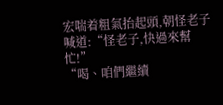宏喘着粗氣抬起頭,朝怪老子喊道:“怪老子,快過來幫忙!”
“喝、咱們繼續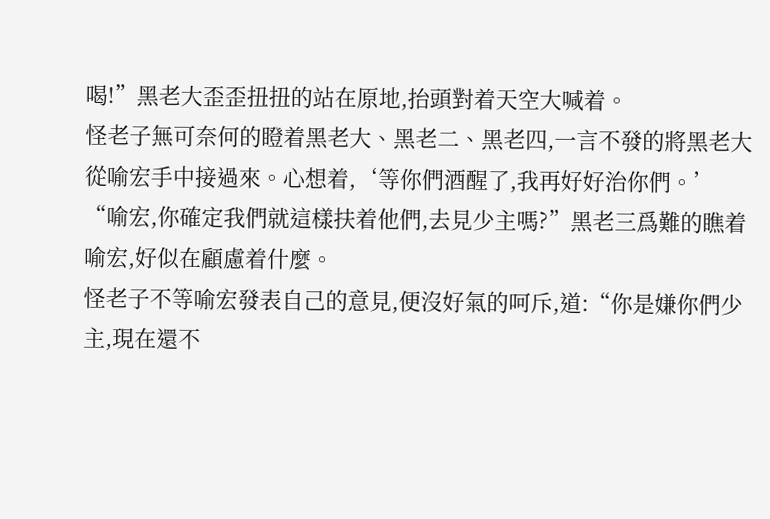喝!”黑老大歪歪扭扭的站在原地,抬頭對着天空大喊着。
怪老子無可奈何的瞪着黑老大、黑老二、黑老四,一言不發的將黑老大從喻宏手中接過來。心想着,‘等你們酒醒了,我再好好治你們。’
“喻宏,你確定我們就這樣扶着他們,去見少主嗎?”黑老三爲難的瞧着喻宏,好似在顧慮着什麼。
怪老子不等喻宏發表自己的意見,便沒好氣的呵斥,道:“你是嫌你們少主,現在還不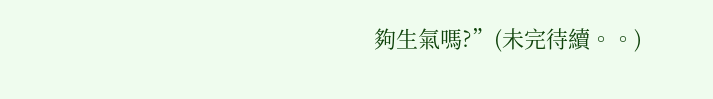夠生氣嗎?”(未完待續。。)